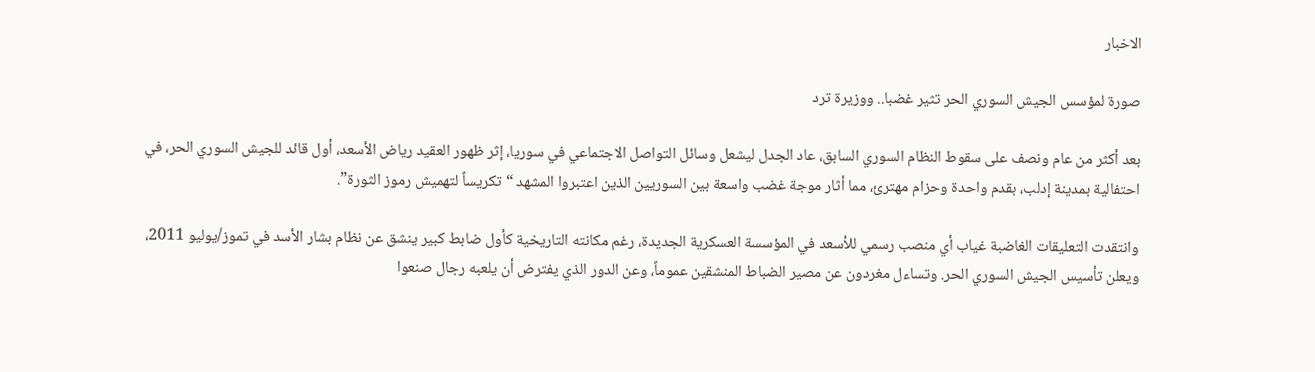الاخبار

صورة لمؤسس الجيش السوري الحر تثير غضبا.. ووزيرة ترد

بعد أكثر من عام ونصف على سقوط النظام السوري السابق، عاد الجدل ليشعل وسائل التواصل الاجتماعي في سوريا، إثر ظهور العقيد رياض الأسعد، أول قائد للجيش السوري الحر، في احتفالية بمدينة إدلب، بقدم واحدة وحزام مهترئ، مما أثار موجة غضب واسعة بين السوريين الذين اعتبروا المشهد “تكريساً لتهميش رموز الثورة”.

وانتقدت التعليقات الغاضبة غياب أي منصب رسمي للأسعد في المؤسسة العسكرية الجديدة، رغم مكانته التاريخية كأول ضابط كبير ينشق عن نظام بشار الأسد في تموز/يوليو 2011، ويعلن تأسيس الجيش السوري الحر. وتساءل مغردون عن مصير الضباط المنشقين عموماً، وعن الدور الذي يفترض أن يلعبه رجال صنعوا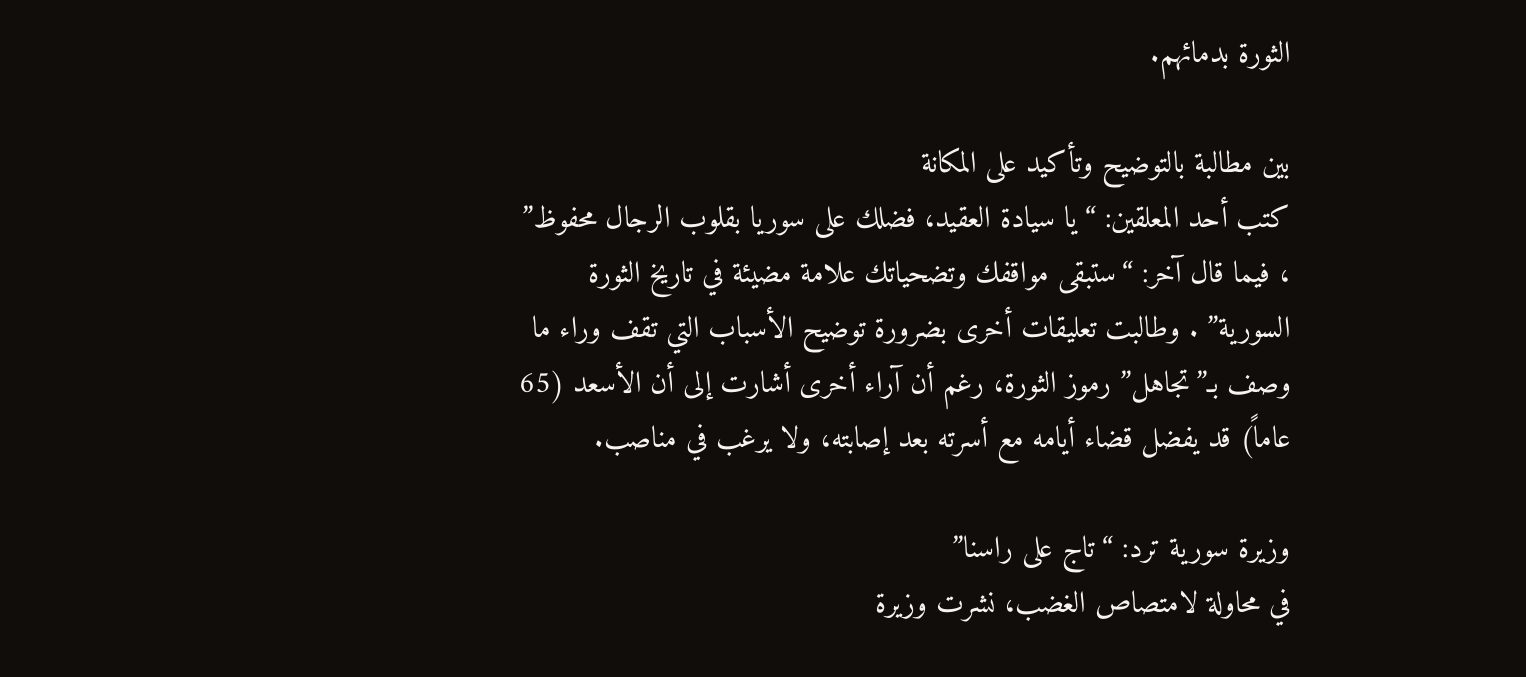الثورة بدمائهم.

بين مطالبة بالتوضيح وتأكيد على المكانة
كتب أحد المعلقين: “يا سيادة العقيد، فضلك على سوريا بقلوب الرجال محفوظ” ، فيما قال آخر: “ستبقى مواقفك وتضحياتك علامة مضيئة في تاريخ الثورة السورية” . وطالبت تعليقات أخرى بضرورة توضيح الأسباب التي تقف وراء ما وصف بـ”تجاهل” رموز الثورة، رغم أن آراء أخرى أشارت إلى أن الأسعد (65 عاماً) قد يفضل قضاء أيامه مع أسرته بعد إصابته، ولا يرغب في مناصب.

وزيرة سورية ترد: “تاج على راسنا”
في محاولة لامتصاص الغضب، نشرت وزيرة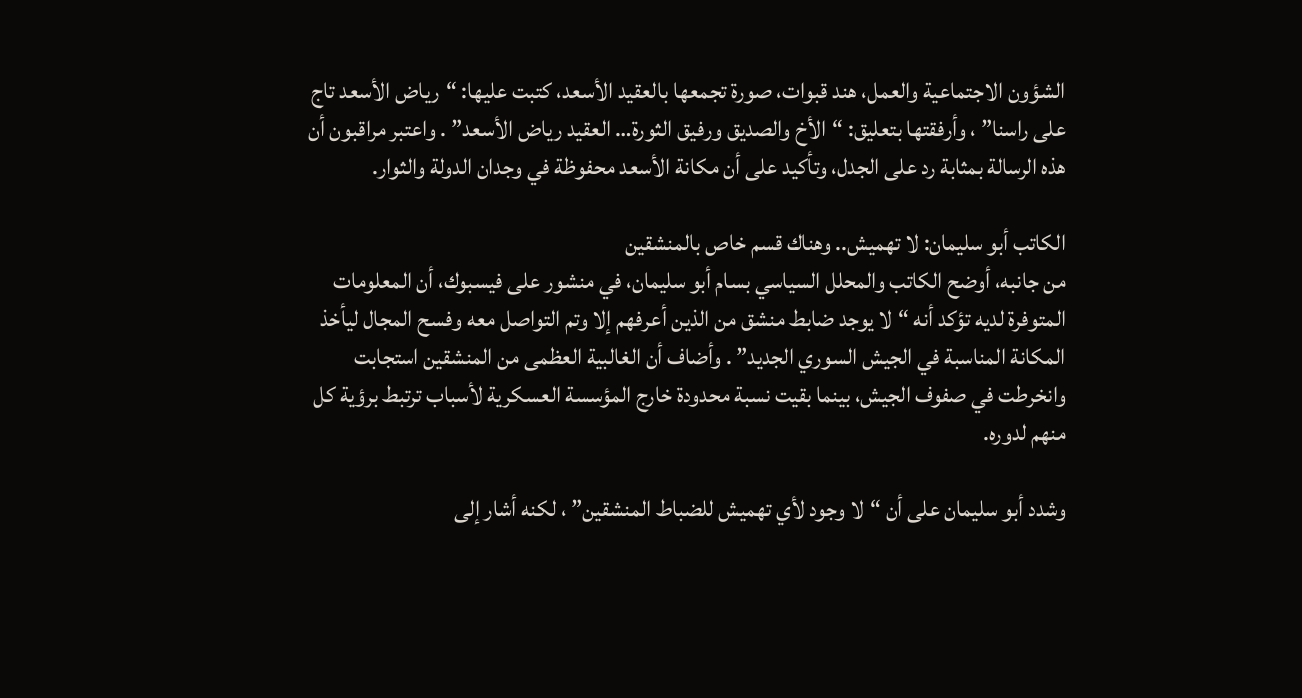الشؤون الاجتماعية والعمل، هند قبوات، صورة تجمعها بالعقيد الأسعد، كتبت عليها: “رياض الأسعد تاج على راسنا” ، وأرفقتها بتعليق: “الأخ والصديق ورفيق الثورة… العقيد رياض الأسعد” . واعتبر مراقبون أن هذه الرسالة بمثابة رد على الجدل، وتأكيد على أن مكانة الأسعد محفوظة في وجدان الدولة والثوار.

الكاتب أبو سليمان: لا تهميش.. وهناك قسم خاص بالمنشقين
من جانبه، أوضح الكاتب والمحلل السياسي بسام أبو سليمان، في منشور على فيسبوك، أن المعلومات المتوفرة لديه تؤكد أنه “لا يوجد ضابط منشق من الذين أعرفهم إلا وتم التواصل معه وفسح المجال ليأخذ المكانة المناسبة في الجيش السوري الجديد” . وأضاف أن الغالبية العظمى من المنشقين استجابت وانخرطت في صفوف الجيش، بينما بقيت نسبة محدودة خارج المؤسسة العسكرية لأسباب ترتبط برؤية كل منهم لدوره.

وشدد أبو سليمان على أن “لا وجود لأي تهميش للضباط المنشقين” ، لكنه أشار إلى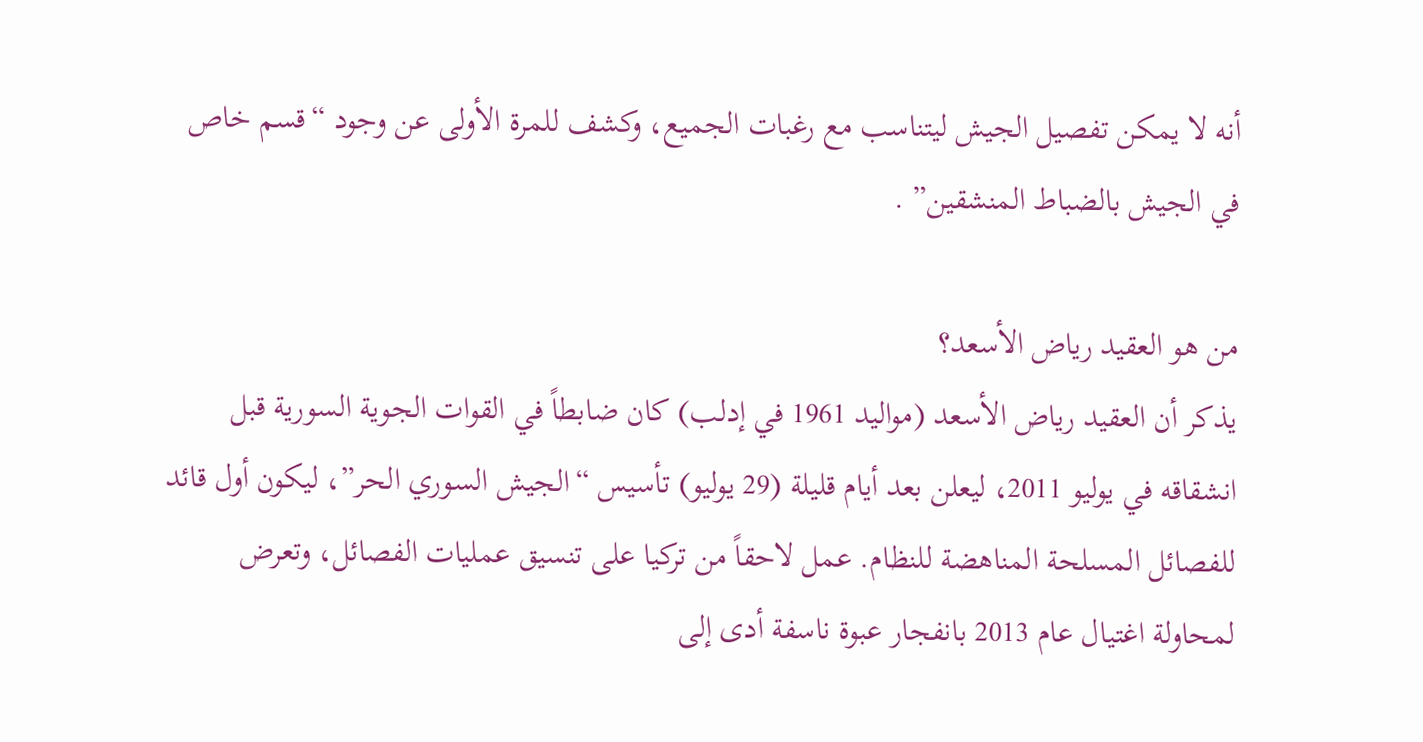أنه لا يمكن تفصيل الجيش ليتناسب مع رغبات الجميع، وكشف للمرة الأولى عن وجود “قسم خاص في الجيش بالضباط المنشقين” .

من هو العقيد رياض الأسعد؟
يذكر أن العقيد رياض الأسعد (مواليد 1961 في إدلب) كان ضابطاً في القوات الجوية السورية قبل انشقاقه في يوليو 2011، ليعلن بعد أيام قليلة (29 يوليو) تأسيس “الجيش السوري الحر”، ليكون أول قائد للفصائل المسلحة المناهضة للنظام. عمل لاحقاً من تركيا على تنسيق عمليات الفصائل، وتعرض لمحاولة اغتيال عام 2013 بانفجار عبوة ناسفة أدى إلى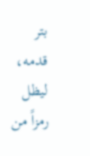بتر قدمه، ليظل رمزاً من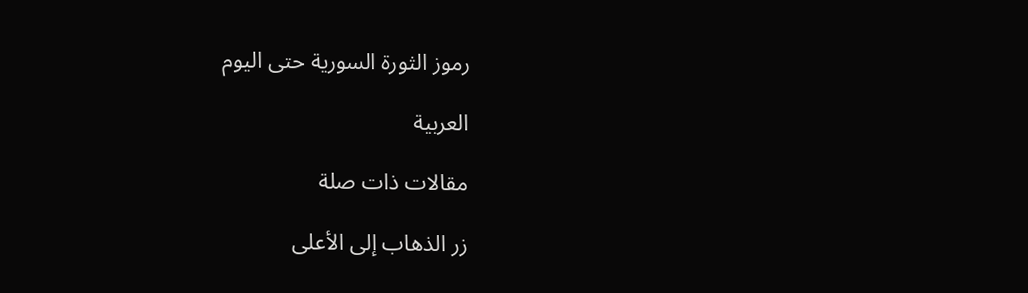رموز الثورة السورية حتى اليوم

العربية

مقالات ذات صلة

زر الذهاب إلى الأعلى